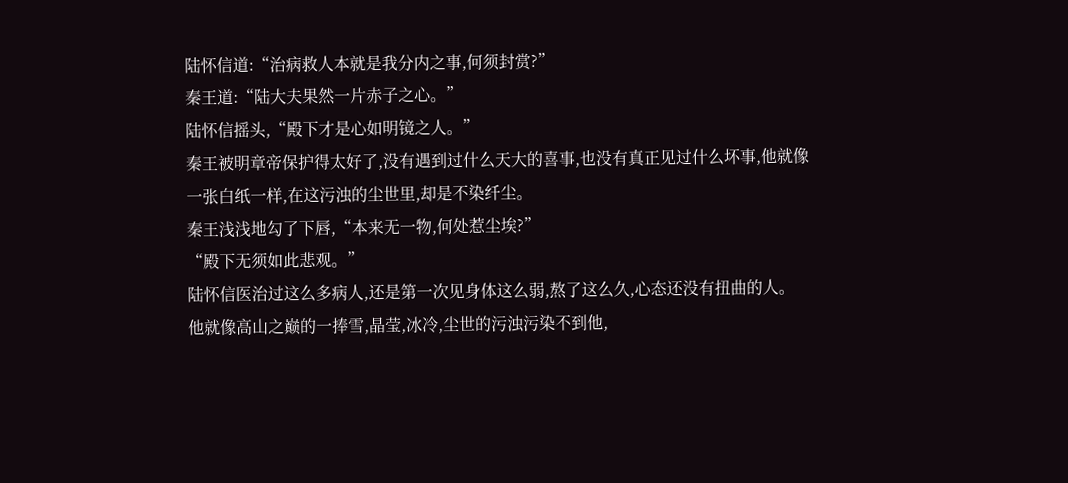陆怀信道:“治病救人本就是我分内之事,何须封赏?”
秦王道:“陆大夫果然一片赤子之心。”
陆怀信摇头,“殿下才是心如明镜之人。”
秦王被明章帝保护得太好了,没有遇到过什么天大的喜事,也没有真正见过什么坏事,他就像一张白纸一样,在这污浊的尘世里,却是不染纤尘。
秦王浅浅地勾了下唇,“本来无一物,何处惹尘埃?”
“殿下无须如此悲观。”
陆怀信医治过这么多病人,还是第一次见身体这么弱,熬了这么久,心态还没有扭曲的人。
他就像高山之巅的一捧雪,晶莹,冰冷,尘世的污浊污染不到他,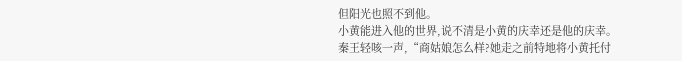但阳光也照不到他。
小黄能进入他的世界,说不清是小黄的庆幸还是他的庆幸。
秦王轻咳一声,“商姑娘怎么样?她走之前特地将小黄托付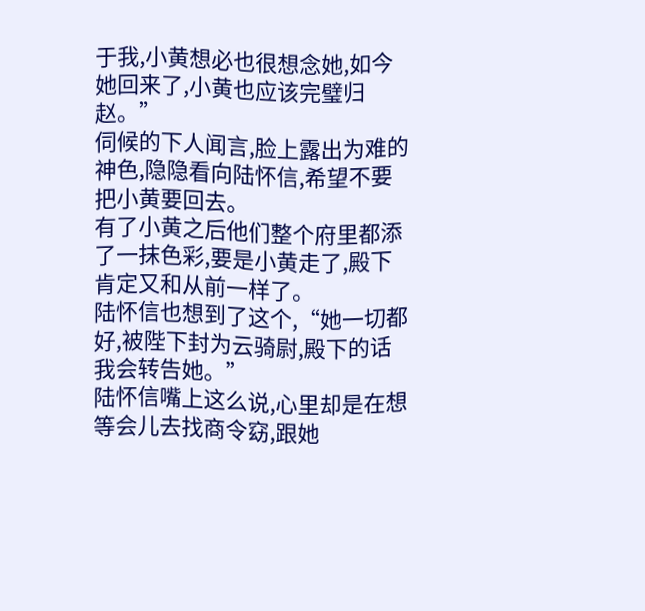于我,小黄想必也很想念她,如今她回来了,小黄也应该完璧归赵。”
伺候的下人闻言,脸上露出为难的神色,隐隐看向陆怀信,希望不要把小黄要回去。
有了小黄之后他们整个府里都添了一抹色彩,要是小黄走了,殿下肯定又和从前一样了。
陆怀信也想到了这个,“她一切都好,被陛下封为云骑尉,殿下的话我会转告她。”
陆怀信嘴上这么说,心里却是在想等会儿去找商令窈,跟她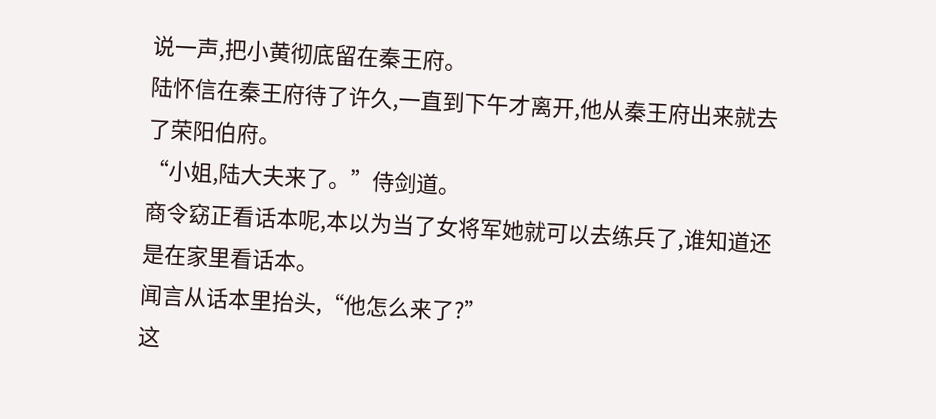说一声,把小黄彻底留在秦王府。
陆怀信在秦王府待了许久,一直到下午才离开,他从秦王府出来就去了荣阳伯府。
“小姐,陆大夫来了。”侍剑道。
商令窈正看话本呢,本以为当了女将军她就可以去练兵了,谁知道还是在家里看话本。
闻言从话本里抬头,“他怎么来了?”
这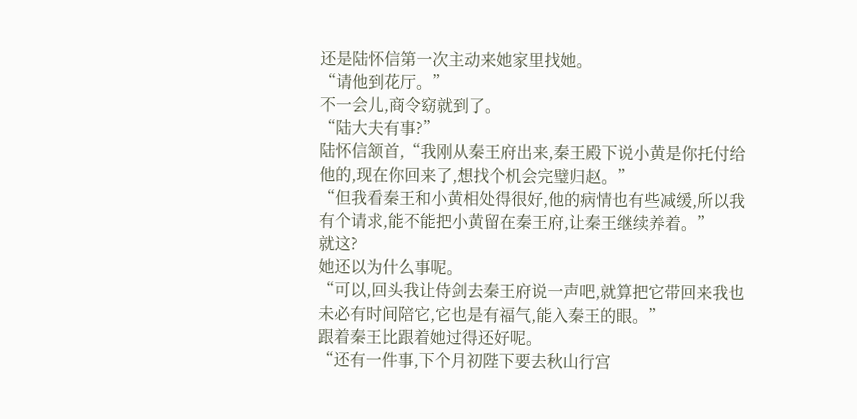还是陆怀信第一次主动来她家里找她。
“请他到花厅。”
不一会儿,商令窈就到了。
“陆大夫有事?”
陆怀信颔首,“我刚从秦王府出来,秦王殿下说小黄是你托付给他的,现在你回来了,想找个机会完璧归赵。”
“但我看秦王和小黄相处得很好,他的病情也有些减缓,所以我有个请求,能不能把小黄留在秦王府,让秦王继续养着。”
就这?
她还以为什么事呢。
“可以,回头我让侍剑去秦王府说一声吧,就算把它带回来我也未必有时间陪它,它也是有福气,能入秦王的眼。”
跟着秦王比跟着她过得还好呢。
“还有一件事,下个月初陛下要去秋山行宫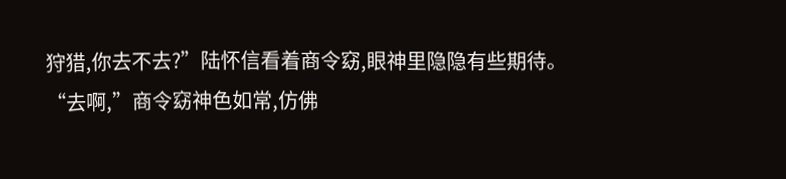狩猎,你去不去?”陆怀信看着商令窈,眼神里隐隐有些期待。
“去啊,”商令窈神色如常,仿佛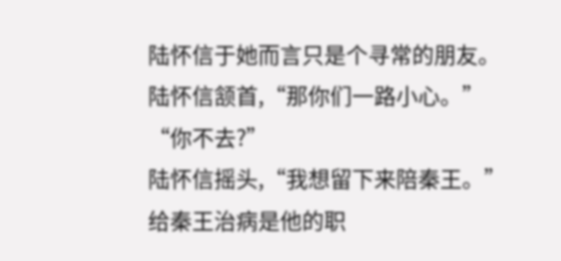陆怀信于她而言只是个寻常的朋友。
陆怀信颔首,“那你们一路小心。”
“你不去?”
陆怀信摇头,“我想留下来陪秦王。”
给秦王治病是他的职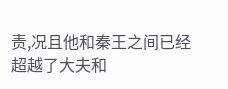责,况且他和秦王之间已经超越了大夫和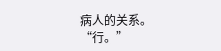病人的关系。
“行。”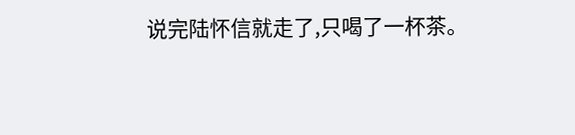说完陆怀信就走了,只喝了一杯茶。